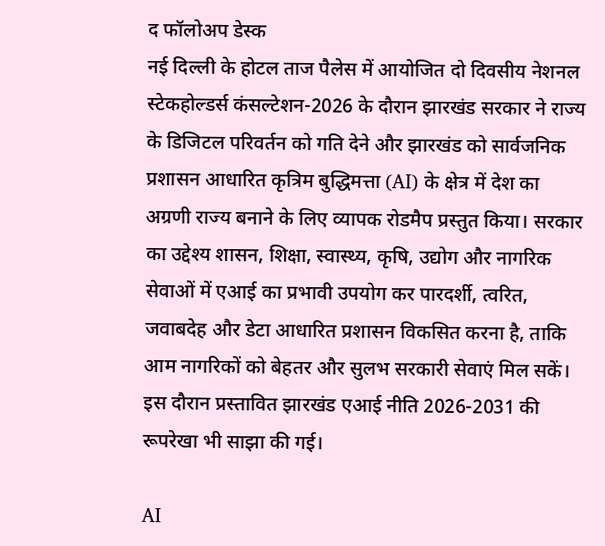द फॉलोअप डेस्क
नई दिल्ली के होटल ताज पैलेस में आयोजित दो दिवसीय नेशनल स्टेकहोल्डर्स कंसल्टेशन-2026 के दौरान झारखंड सरकार ने राज्य के डिजिटल परिवर्तन को गति देने और झारखंड को सार्वजनिक प्रशासन आधारित कृत्रिम बुद्धिमत्ता (AI) के क्षेत्र में देश का अग्रणी राज्य बनाने के लिए व्यापक रोडमैप प्रस्तुत किया। सरकार का उद्देश्य शासन, शिक्षा, स्वास्थ्य, कृषि, उद्योग और नागरिक सेवाओं में एआई का प्रभावी उपयोग कर पारदर्शी, त्वरित, जवाबदेह और डेटा आधारित प्रशासन विकसित करना है, ताकि आम नागरिकों को बेहतर और सुलभ सरकारी सेवाएं मिल सकें। इस दौरान प्रस्तावित झारखंड एआई नीति 2026-2031 की रूपरेखा भी साझा की गई।

AI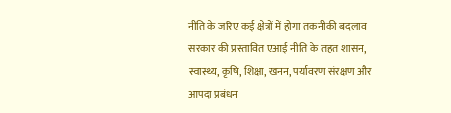नीति के जरिए कई क्षेत्रों में होगा तकनीकी बदलाव
सरकार की प्रस्तावित एआई नीति के तहत शासन, स्वास्थ्य, कृषि, शिक्षा, खनन, पर्यावरण संरक्षण और आपदा प्रबंधन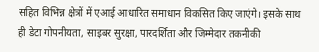सहित विभिन्न क्षेत्रों में एआई आधारित समाधान विकसित किए जाएंगे। इसके साथ ही डेटा गोपनीयता, साइबर सुरक्षा, पारदर्शिता और जिम्मेदार तकनीकी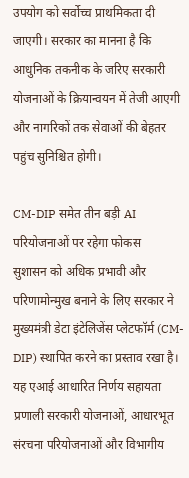उपयोग को सर्वोच्च प्राथमिकता दी जाएगी। सरकार का मानना है कि आधुनिक तकनीक के जरिए सरकारी योजनाओं के क्रियान्वयन में तेजी आएगी और नागरिकों तक सेवाओं की बेहतर पहुंच सुनिश्चित होगी।

CM-DIP समेत तीन बड़ी AI परियोजनाओं पर रहेगा फोकस
सुशासन को अधिक प्रभावी और परिणामोन्मुख बनाने के लिए सरकार ने मुख्यमंत्री डेटा इंटेलिजेंस प्लेटफॉर्म (CM-DIP) स्थापित करने का प्रस्ताव रखा है। यह एआई आधारित निर्णय सहायता प्रणाली सरकारी योजनाओं, आधारभूत संरचना परियोजनाओं और विभागीय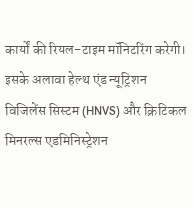कार्यों की रियल-टाइम मॉनिटरिंग करेगी। इसके अलावा हेल्थ एंड न्यूट्रिशन विजिलेंस सिस्टम (HNVS) और क्रिटिकल मिनरल्स एडमिनिस्ट्रेशन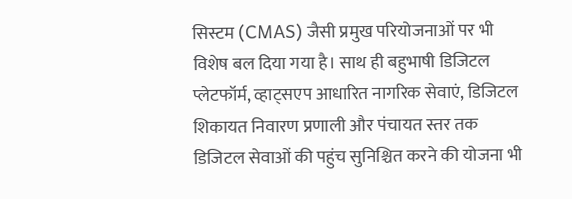सिस्टम (CMAS) जैसी प्रमुख परियोजनाओं पर भी विशेष बल दिया गया है। साथ ही बहुभाषी डिजिटल प्लेटफॉर्म, व्हाट्सएप आधारित नागरिक सेवाएं, डिजिटल शिकायत निवारण प्रणाली और पंचायत स्तर तक डिजिटल सेवाओं की पहुंच सुनिश्चित करने की योजना भी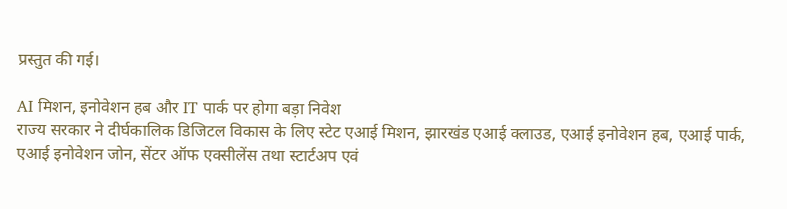प्रस्तुत की गई।

AI मिशन, इनोवेशन हब और IT पार्क पर होगा बड़ा निवेश
राज्य सरकार ने दीर्घकालिक डिजिटल विकास के लिए स्टेट एआई मिशन, झारखंड एआई क्लाउड, एआई इनोवेशन हब, एआई पार्क, एआई इनोवेशन जोन, सेंटर ऑफ एक्सीलेंस तथा स्टार्टअप एवं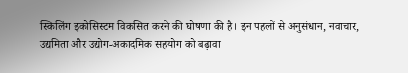स्किलिंग इकोसिस्टम विकसित करने की घोषणा की है। इन पहलों से अनुसंधान, नवाचार, उद्यमिता और उद्योग-अकादमिक सहयोग को बढ़ावा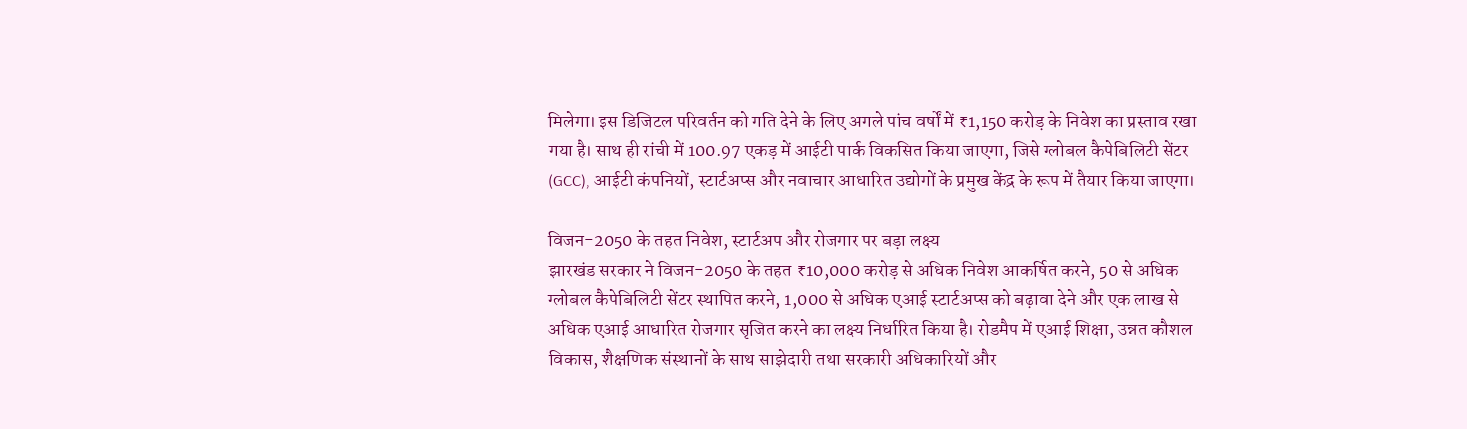मिलेगा। इस डिजिटल परिवर्तन को गति देने के लिए अगले पांच वर्षों में ₹1,150 करोड़ के निवेश का प्रस्ताव रखा गया है। साथ ही रांची में 100.97 एकड़ में आईटी पार्क विकसित किया जाएगा, जिसे ग्लोबल कैपेबिलिटी सेंटर (GCC), आईटी कंपनियों, स्टार्टअप्स और नवाचार आधारित उद्योगों के प्रमुख केंद्र के रूप में तैयार किया जाएगा।

विजन-2050 के तहत निवेश, स्टार्टअप और रोजगार पर बड़ा लक्ष्य
झारखंड सरकार ने विजन-2050 के तहत ₹10,000 करोड़ से अधिक निवेश आकर्षित करने, 50 से अधिक ग्लोबल कैपेबिलिटी सेंटर स्थापित करने, 1,000 से अधिक एआई स्टार्टअप्स को बढ़ावा देने और एक लाख से अधिक एआई आधारित रोजगार सृजित करने का लक्ष्य निर्धारित किया है। रोडमैप में एआई शिक्षा, उन्नत कौशल विकास, शैक्षणिक संस्थानों के साथ साझेदारी तथा सरकारी अधिकारियों और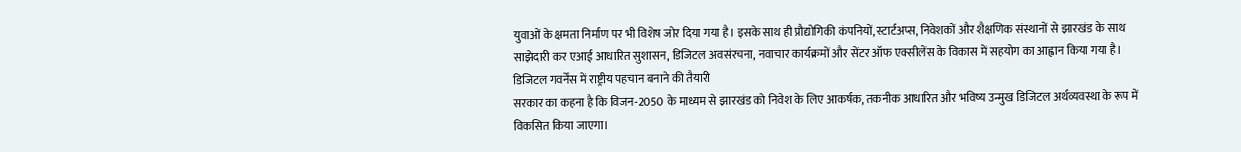युवाओं के क्षमता निर्माण पर भी विशेष जोर दिया गया है। इसके साथ ही प्रौद्योगिकी कंपनियों, स्टार्टअप्स, निवेशकों और शैक्षणिक संस्थानों से झारखंड के साथ साझेदारी कर एआई आधारित सुशासन, डिजिटल अवसंरचना, नवाचार कार्यक्रमों और सेंटर ऑफ एक्सीलेंस के विकास में सहयोग का आह्वान किया गया है।
डिजिटल गवर्नेंस में राष्ट्रीय पहचान बनाने की तैयारी
सरकार का कहना है कि विजन-2050 के माध्यम से झारखंड को निवेश के लिए आकर्षक, तकनीक आधारित और भविष्य उन्मुख डिजिटल अर्थव्यवस्था के रूप में विकसित किया जाएगा।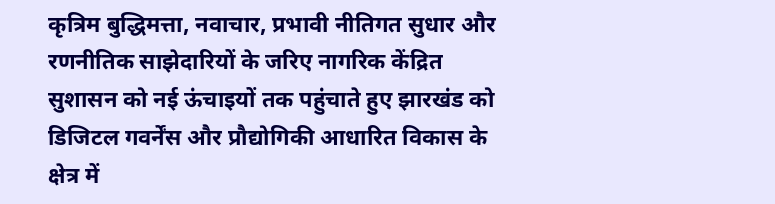कृत्रिम बुद्धिमत्ता, नवाचार, प्रभावी नीतिगत सुधार और रणनीतिक साझेदारियों के जरिए नागरिक केंद्रित सुशासन को नई ऊंचाइयों तक पहुंचाते हुए झारखंड को डिजिटल गवर्नेंस और प्रौद्योगिकी आधारित विकास के क्षेत्र में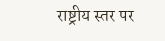राष्ट्रीय स्तर पर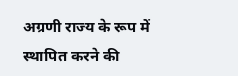अग्रणी राज्य के रूप में स्थापित करने की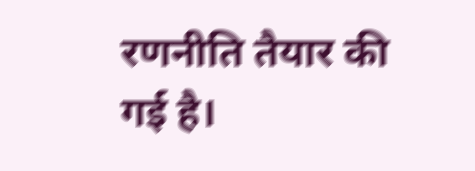रणनीति तैयार की गई है।